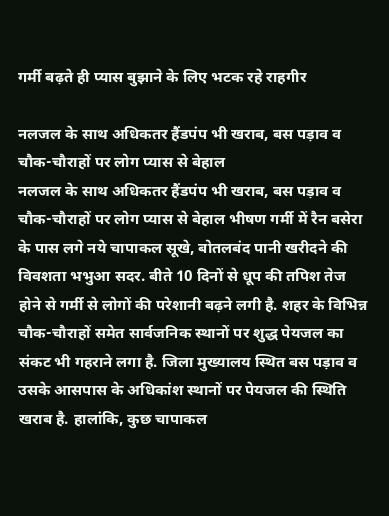गर्मी बढ़ते ही प्यास बुझाने के लिए भटक रहे राहगीर

नलजल के साथ अधिकतर हैंडपंप भी खराब, बस पड़ाव व चौक-चौराहों पर लोग प्यास से बेहाल
नलजल के साथ अधिकतर हैंडपंप भी खराब, बस पड़ाव व चौक-चौराहों पर लोग प्यास से बेहाल भीषण गर्मी में रैन बसेरा के पास लगे नये चापाकल सूखे, बोतलबंद पानी खरीदने की विवशता भभुआ सदर. बीते 10 दिनों से धूप की तपिश तेज होने से गर्मी से लोगों की परेशानी बढ़ने लगी है. शहर के विभिन्न चौक-चौराहों समेत सार्वजनिक स्थानों पर शुद्ध पेयजल का संकट भी गहराने लगा है. जिला मुख्यालय स्थित बस पड़ाव व उसके आसपास के अधिकांश स्थानों पर पेयजल की स्थिति खराब है. हालांकि, कुछ चापाकल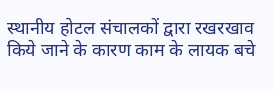स्थानीय होटल संचालकों द्वारा रखरखाव किये जाने के कारण काम के लायक बचे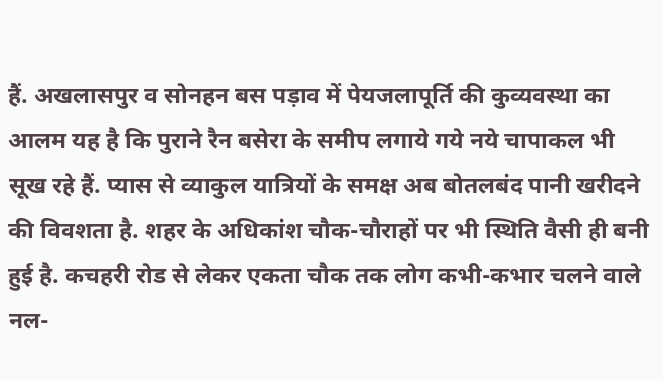हैं. अखलासपुर व सोनहन बस पड़ाव में पेयजलापूर्ति की कुव्यवस्था का आलम यह है कि पुराने रैन बसेरा के समीप लगाये गये नये चापाकल भी सूख रहे हैं. प्यास से व्याकुल यात्रियों के समक्ष अब बोतलबंद पानी खरीदने की विवशता है. शहर के अधिकांश चौक-चौराहों पर भी स्थिति वैसी ही बनी हुई है. कचहरी रोड से लेकर एकता चौक तक लोग कभी-कभार चलने वाले नल-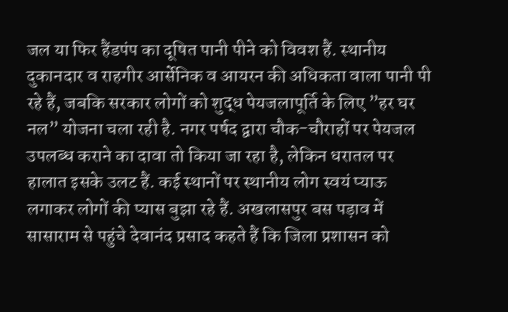जल या फिर हैंडपंप का दूषित पानी पीने को विवश हैं. स्थानीय दुकानदार व राहगीर आर्सेनिक व आयरन की अधिकता वाला पानी पी रहे हैं, जबकि सरकार लोगों को शुद्ध पेयजलापूर्ति के लिए ”हर घर नल” योजना चला रही है. नगर पर्षद द्वारा चौक-चौराहों पर पेयजल उपलब्ध कराने का दावा तो किया जा रहा है, लेकिन धरातल पर हालात इसके उलट हैं. कई स्थानों पर स्थानीय लोग स्वयं प्याऊ लगाकर लोगों की प्यास बुझा रहे हैं. अखलासपुर बस पड़ाव में सासाराम से पहुंचे देवानंद प्रसाद कहते हैं कि जिला प्रशासन को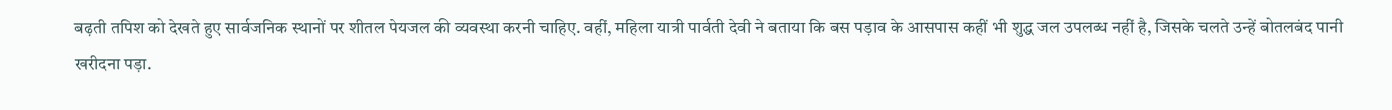बढ़ती तपिश को देखते हुए सार्वजनिक स्थानों पर शीतल पेयजल की व्यवस्था करनी चाहिए. वहीं, महिला यात्री पार्वती देवी ने बताया कि बस पड़ाव के आसपास कहीं भी शुद्ध जल उपलब्ध नहीं है, जिसके चलते उन्हें बोतलबंद पानी खरीदना पड़ा.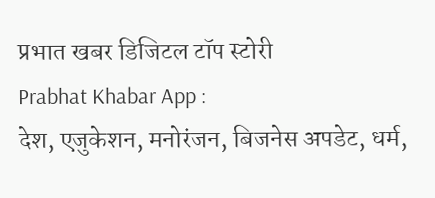प्रभात खबर डिजिटल टॉप स्टोरी
Prabhat Khabar App :
देश, एजुकेशन, मनोरंजन, बिजनेस अपडेट, धर्म,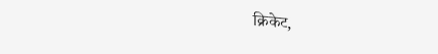क्रिकेट,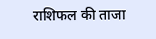राशिफल की ताजा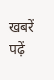खबरें पढ़ें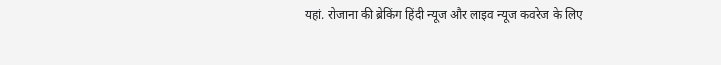यहां. रोजाना की ब्रेकिंग हिंदी न्यूज और लाइव न्यूज कवरेज के लिए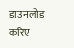डाउनलोड करिए